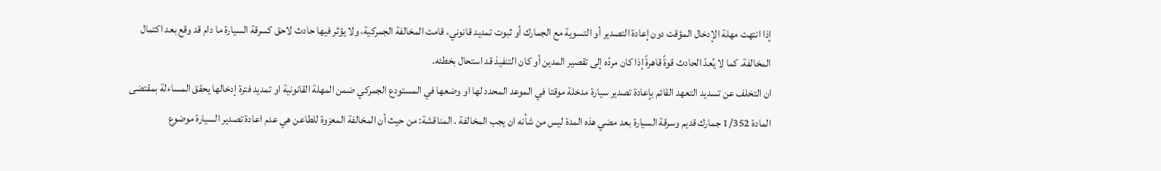إذا انتهت مهلة الإدخال المؤقت دون إعادة التصدير أو التسوية مع الجمارك أو ثبوت تمديد قانوني، قامت المخالفة الجمركية، ولا يؤثر فيها حادث لاحق كسرقة السيارة ما دام قد وقع بعد اكتمال المخالفة. كما لا يُعدّ الحادث قوةً قاهرةً إذا كان مردّه إلى تقصير المدين أو كان التنفيذ قد استحال بخطئه.
ان التخلف عن تسديد التعهد القائم بإعادة تصدير سيارة مدخلة موقتا في الموعد المحدد لها او وضعها في المستودع الجمركي ضمن المهلة القانونية او تمديد فترة إدخالها يحقق المساءلة بمقتضى المادة 1/352 جمارك قديم وسرقة السيارة بعد مضي هذه المدة ليس من شأنه ان يجب المخالفة . المناقشة: من حيث أن المخالفة المعزوة للطاعن هي عدم اعادة تصدير السيارة موضوع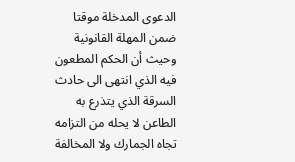الدعوى المدخلة موقتا ضمن المهلة القانونية وحيث أن الحكم المطعون فيه الذي انتهى الى حادث السرقة الذي يتذرع به الطاعن لا يحله من التزامه تجاه الجمارك ولا المخالفة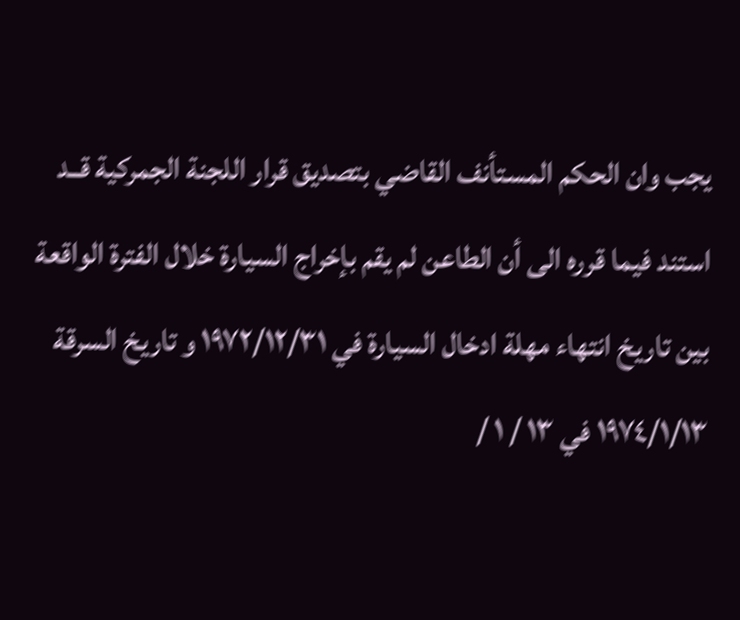يجب وان الحكم المستأنف القاضي بتصديق قرار اللجنة الجمركية قــد استند فيما قرره الى أن الطاعن لم يقم بإخراج السيارة خلال الفترة الواقعة بين تاريخ انتهاء مهلة ادخال السيارة في ١٩٧٢/١٢/٣١ و تاريخ السرقة ١٩٧٤/١/١٣ في ١٣ / ١ /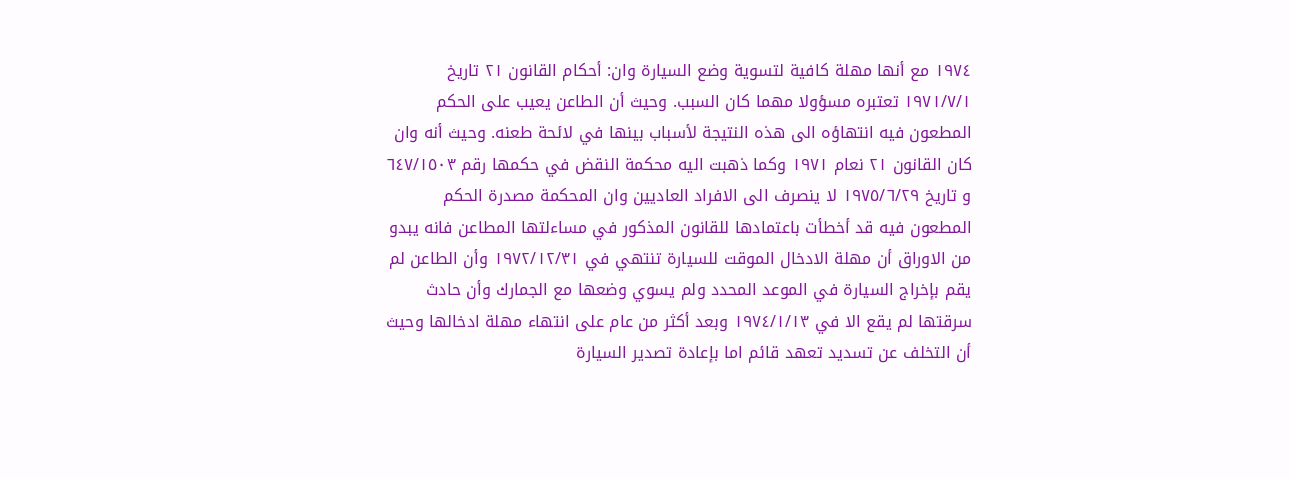١٩٧٤ مع أنها مهلة كافية لتسوية وضع السيارة وان: أحكام القانون ۲۱ تاريخ ۱۹۷۱/۷/۱ تعتبره مسؤولا مهما كان السبب. وحيث أن الطاعن يعيب على الحكم المطعون فيه انتهاؤه الى هذه النتيجة لأسباب بينها في لائحة طعنه. وحيث أنه وان كان القانون ۲۱ نعام ۱۹۷۱ وكما ذهبت اليه محكمة النقض في حكمها رقم ٦٤٧/١٥٠٣ و تاريخ ١٩٧٥/٦/٢٩ لا ينصرف الى الافراد العاديين وان المحكمة مصدرة الحكم المطعون فيه قد أخطأت باعتمادها للقانون المذكور في مساءلتها المطاعن فانه يبدو من الاوراق أن مهلة الادخال الموقت للسيارة تنتهي في ١٩٧٢/١٢/٣١ وأن الطاعن لم يقم بإخراج السيارة في الموعد المحدد ولم يسوي وضعها مع الجمارك وأن حادث سرقتها لم يقع الا في ۱۹۷٤/۱/۱۳ وبعد أكثر من عام على انتهاء مهلة ادخالها وحيث أن التخلف عن تسديد تعهد قائم اما بإعادة تصدير السيارة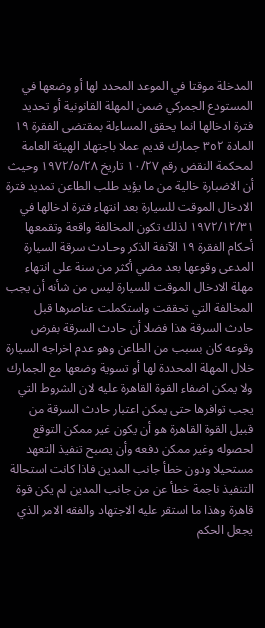المدخلة موقتا في الموعد المحدد لها أو وضعها في المستودع الجمركي ضمن المهلة القانونية أو تحديد فترة ادخالها انما يحقق المساءلة بمقتضى الفقرة ١٩ المادة ٣٥٢ جمارك قديم عملا باجتهاد الهيئة العامة لمحكمة النقض رقم ١٠/٢٧ تاريخ ١٩٧٢/٥/۲۸ وحيث أن الاضبارة خالية من ما يؤيد طلب الطاعن تمديد فترة الادخال الموقت للسيارة بعد انتهاء فترة ادخالها في ١٩٧٢/١٢/٣١ لذلك تكون المخالفة واقعة وتقمعها أحكام الفقرة ۱۹ الآنفة الذكر وحـادث سرقة السيارة المدعى وقوعها بعد مضي أكثر من سنة على انتهاء مهلة الادخال الموقت للسيارة ليس من شأنه أن يجب المخالفة التي تحققت واستكملت عناصرها قبل حادث السرقة هذا فضلا أن حادث السرقة بفرض وقوعه كان بسبب من الطاعن وهو عدم اخراجه السيارة خلال المهلة المحددة لها أو تسوية وضعها مع الجمارك ولا يمكن اضفاء القوة القاهرة عليه لان الشروط التي يجب توافرها حتى يمكن اعتبار حادث السرقة من قبيل القوة القاهرة هو أن يكون غير ممكن التوقع لحصوله وغير ممكن دفعه وأن يصبح تنفيذ التعهد مستحيلا ودون خطأ جانب المدين فاذا كانت استحالة التنفيذ ناجمة خطأ عن من جانب المدين لم يكن قوة قاهرة وهذا ما استقر عليه الاجتهاد والفقه الامر الذي يجعل الحكم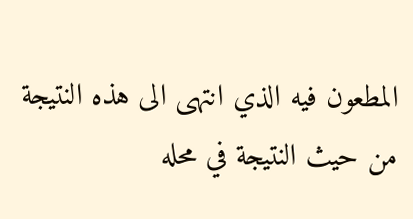المطعون فيه الذي انتهى الى هذه النتيجة من حيث النتيجة في محله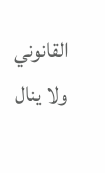القانوني ولا ينال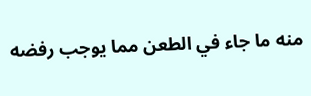منه ما جاء في الطعن مما يوجب رفضه